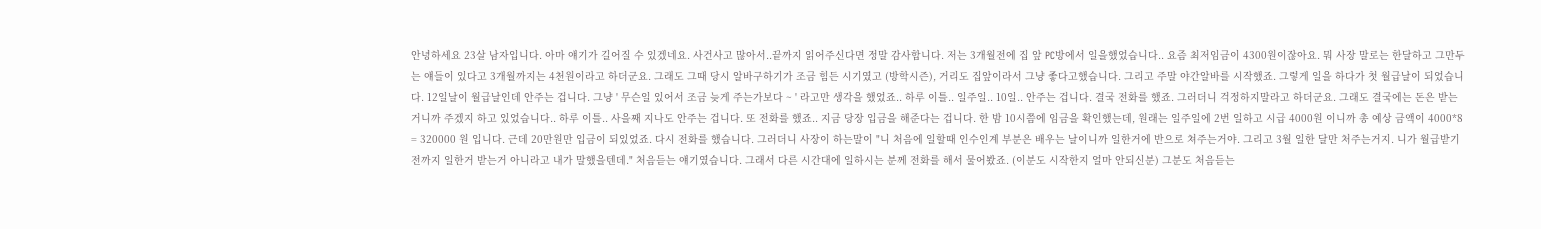안녕하세요 23살 남자입니다. 아마 얘기가 길어질 수 있겠네요. 사건사고 많아서..끝까지 읽어주신다면 정말 감사합니다. 저는 3개월전에 집 앞 PC방에서 일을했었습니다.. 요즘 최저임금이 4300원이잖아요. 뭐 사장 말로는 한달하고 그만두는 얘들이 있다고 3개월까지는 4천원이라고 하더군요. 그래도 그때 당시 알바구하기가 조금 힘든 시기였고 (방학시즌), 거리도 집앞이라서 그냥 좋다고했습니다. 그리고 주말 야간알바를 시작했죠. 그렇게 일을 하다가 첫 월급날이 되었습니다. 12일날이 월급날인데 안주는 겁니다. 그냥 ' 무슨일 있어서 조금 늦게 주는가보다 ~ ' 라고만 생각을 했었죠.. 하루 이틀.. 일주일.. 10일.. 안주는 겁니다. 결국 전화를 했죠. 그러더니 걱정하지말라고 하더군요. 그래도 결국에는 돈은 받는거니까 주겠지 하고 있었습니다.. 하루 이틀.. 사을째 지나도 안주는 겁니다. 또 전화를 했죠.. 지금 당장 입금을 해준다는 겁니다. 한 밤 10시쯤에 임금을 확인했는데, 원래는 일주일에 2번 일하고 시급 4000원 이니까 총 예상 금액이 4000*8 = 320000 원 입니다. 근데 20만원만 입금이 되있었죠. 다시 전화를 했습니다. 그러더니 사장이 하는말이 "니 처음에 일할때 인수인계 부분은 배우는 날이니까 일한거에 반으로 쳐주는거야. 그리고 3월 일한 달만 처주는거지. 니가 월급받기전까지 일한거 받는거 아니라고 내가 말했을텐데." 처음듣는 얘기였습니다. 그래서 다른 시간대에 일하시는 분께 전화를 해서 물어봤죠. (이분도 시작한지 얼마 안되신분) 그분도 처음듣는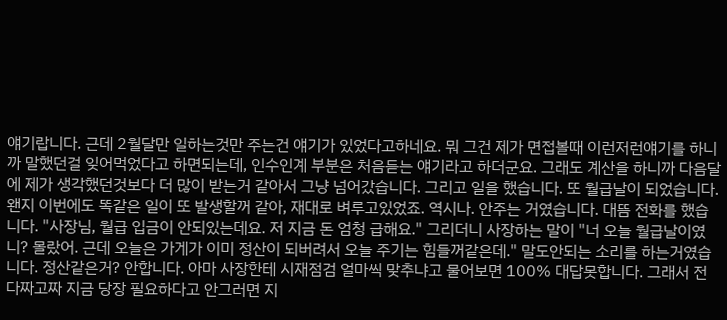얘기랍니다. 근데 2월달만 일하는것만 주는건 얘기가 있었다고하네요. 뭐 그건 제가 면접볼때 이런저런얘기를 하니까 말했던걸 잊어먹었다고 하면되는데, 인수인계 부분은 처음듣는 얘기라고 하더군요. 그래도 계산을 하니까 다음달에 제가 생각했던것보다 더 많이 받는거 같아서 그냥 넘어갔습니다. 그리고 일을 했습니다. 또 월급날이 되었습니다. 왠지 이번에도 똑같은 일이 또 발생할꺼 같아, 재대로 벼루고있었죠. 역시나. 안주는 거였습니다. 대뜸 전화를 했습니다. "사장님, 월급 입금이 안되있는데요. 저 지금 돈 엄청 급해요." 그리더니 사장하는 말이 "너 오늘 월급날이였니? 몰랐어. 근데 오늘은 가게가 이미 정산이 되버려서 오늘 주기는 힘들꺼같은데." 말도안되는 소리를 하는거였습니다. 정산같은거? 안합니다. 아마 사장한테 시재점검 얼마씩 맞추냐고 물어보면 100% 대답못합니다. 그래서 전 다짜고짜 지금 당장 필요하다고 안그러면 지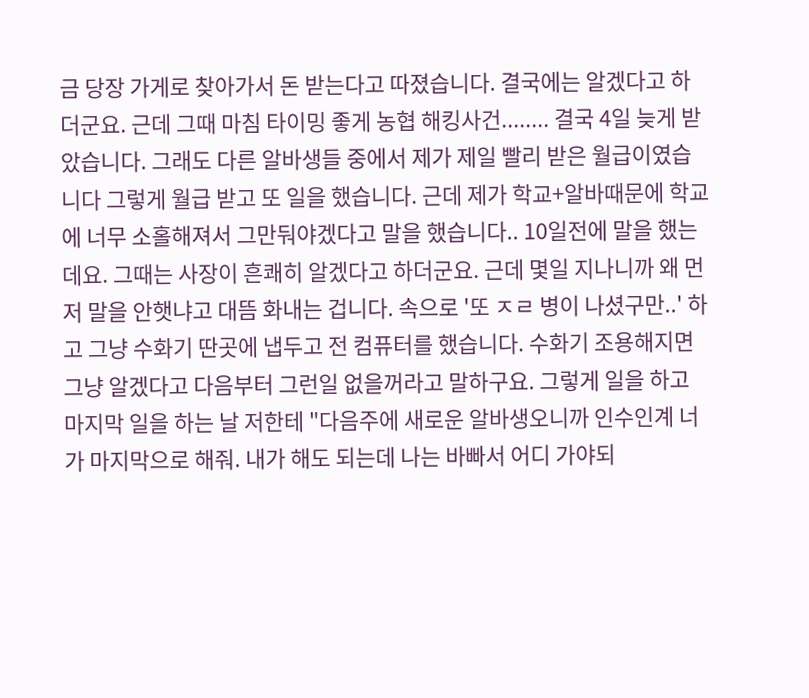금 당장 가게로 찾아가서 돈 받는다고 따졌습니다. 결국에는 알겠다고 하더군요. 근데 그때 마침 타이밍 좋게 농협 해킹사건........ 결국 4일 늦게 받았습니다. 그래도 다른 알바생들 중에서 제가 제일 빨리 받은 월급이였습니다 그렇게 월급 받고 또 일을 했습니다. 근데 제가 학교+알바때문에 학교에 너무 소홀해져서 그만둬야겠다고 말을 했습니다.. 10일전에 말을 했는데요. 그때는 사장이 흔쾌히 알겠다고 하더군요. 근데 몇일 지나니까 왜 먼저 말을 안햇냐고 대뜸 화내는 겁니다. 속으로 '또 ㅈㄹ 병이 나셨구만..' 하고 그냥 수화기 딴곳에 냅두고 전 컴퓨터를 했습니다. 수화기 조용해지면 그냥 알겠다고 다음부터 그런일 없을꺼라고 말하구요. 그렇게 일을 하고 마지막 일을 하는 날 저한테 "다음주에 새로운 알바생오니까 인수인계 너가 마지막으로 해줘. 내가 해도 되는데 나는 바빠서 어디 가야되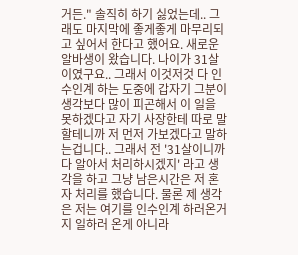거든." 솔직히 하기 싫었는데.. 그래도 마지막에 좋게좋게 마무리되고 싶어서 한다고 했어요. 새로운 알바생이 왔습니다. 나이가 31살이였구요.. 그래서 이것저것 다 인수인계 하는 도중에 갑자기 그분이 생각보다 많이 피곤해서 이 일을 못하겠다고 자기 사장한테 따로 말할테니까 저 먼저 가보겠다고 말하는겁니다.. 그래서 전 '31살이니까 다 알아서 처리하시겠지' 라고 생각을 하고 그냥 남은시간은 저 혼자 처리를 했습니다. 물론 제 생각은 저는 여기를 인수인계 하러온거지 일하러 온게 아니라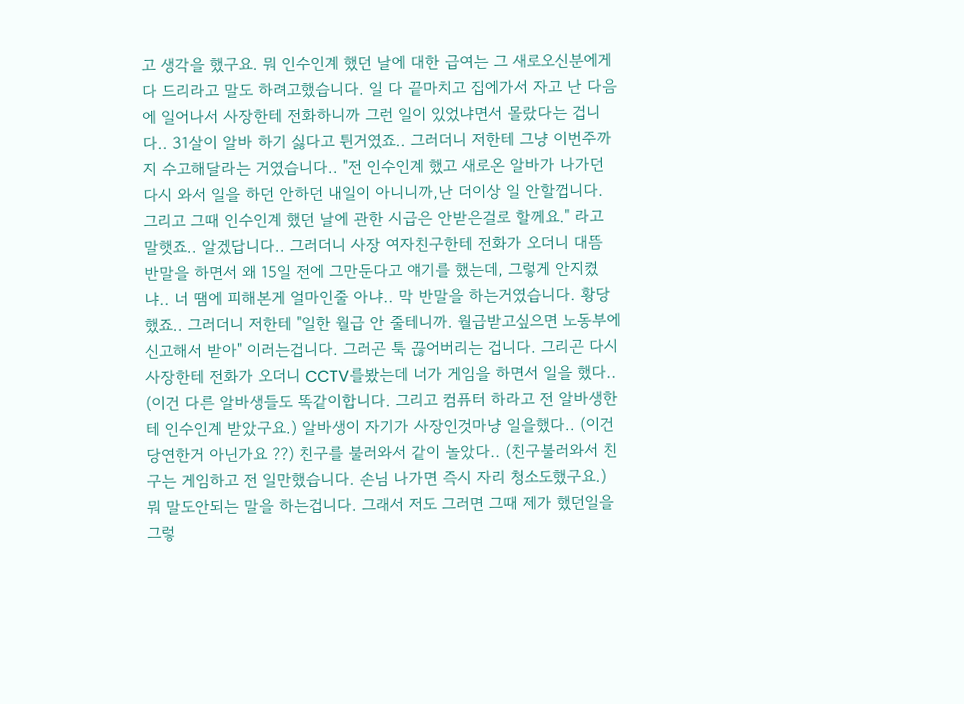고 생각을 했구요. 뭐 인수인계 했던 날에 대한 급여는 그 새로오신분에게 다 드리라고 말도 하려고했습니다. 일 다 끝마치고 집에가서 자고 난 다음에 일어나서 사장한테 전화하니까 그런 일이 있었냐면서 몰랐다는 겁니다.. 31살이 알바 하기 싫다고 튄거였죠.. 그러더니 저한테 그냥 이번주까지 수고해달라는 거였습니다.. "전 인수인계 했고 새로온 알바가 나가던 다시 와서 일을 하던 안하던 내일이 아니니까,난 더이상 일 안할껍니다. 그리고 그때 인수인계 했던 날에 관한 시급은 안받은걸로 할께요." 라고 말햇죠.. 알겠답니다.. 그러더니 사장 여자친구한테 전화가 오더니 대뜸 반말을 하면서 왜 15일 전에 그만둔다고 얘기를 했는데, 그렇게 안지켰냐.. 너 땜에 피해본게 얼마인줄 아냐.. 막 반말을 하는거였습니다. 황당했죠.. 그러더니 저한테 "일한 월급 안 줄테니까. 월급받고싶으면 노동부에 신고해서 받아" 이러는겁니다. 그러곤 툭 끊어버리는 겁니다. 그리곤 다시 사장한테 전화가 오더니 CCTV를봤는데 너가 게임을 하면서 일을 했다.. (이건 다른 알바생들도 똑같이합니다. 그리고 컴퓨터 하라고 전 알바생한테 인수인계 받았구요.) 알바생이 자기가 사장인것마냥 일을했다.. (이건 당연한거 아닌가요 ??) 친구를 불러와서 같이 놀았다.. (친구불러와서 친구는 게임하고 전 일만했습니다. 손님 나가면 즉시 자리 청소도했구요.) 뭐 말도안되는 말을 하는겁니다. 그래서 저도 그러면 그때 제가 했던일을 그렇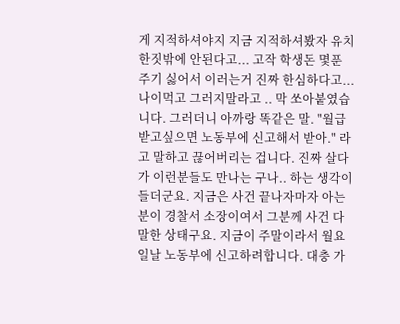게 지적하셔야지 지금 지적하셔봤자 유치한짓밖에 안된다고... 고작 학생돈 몇푼 주기 싫어서 이러는거 진짜 한심하다고... 나이먹고 그러지말라고 .. 막 쏘아붙였습니다. 그러더니 아까랑 똑같은 말. "월급받고싶으면 노동부에 신고해서 받아." 라고 말하고 끊어버리는 겁니다. 진짜 살다가 이런분들도 만나는 구나.. 하는 생각이 들더군요. 지금은 사건 끝나자마자 아는분이 경찰서 소장이여서 그분께 사건 다 말한 상태구요. 지금이 주말이라서 월요일날 노동부에 신고하려합니다. 대충 가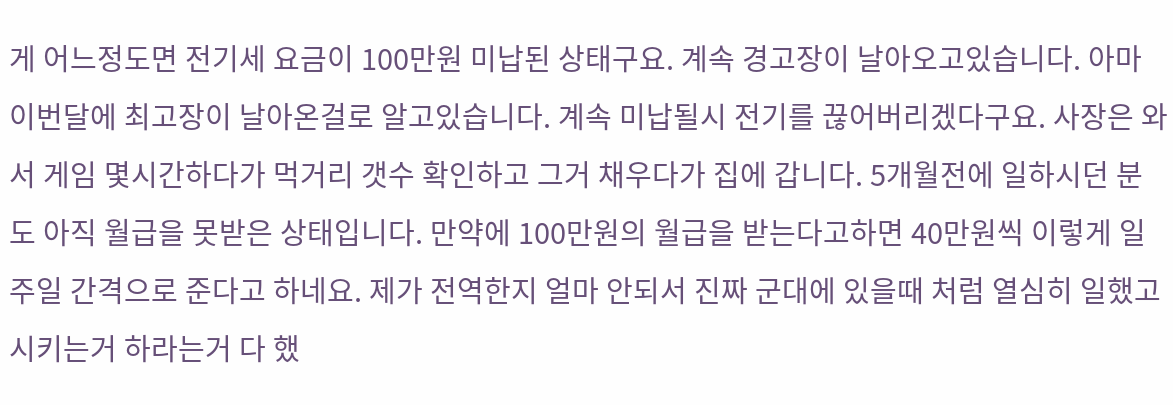게 어느정도면 전기세 요금이 100만원 미납된 상태구요. 계속 경고장이 날아오고있습니다. 아마 이번달에 최고장이 날아온걸로 알고있습니다. 계속 미납될시 전기를 끊어버리겠다구요. 사장은 와서 게임 몇시간하다가 먹거리 갯수 확인하고 그거 채우다가 집에 갑니다. 5개월전에 일하시던 분도 아직 월급을 못받은 상태입니다. 만약에 100만원의 월급을 받는다고하면 40만원씩 이렇게 일주일 간격으로 준다고 하네요. 제가 전역한지 얼마 안되서 진짜 군대에 있을때 처럼 열심히 일했고 시키는거 하라는거 다 했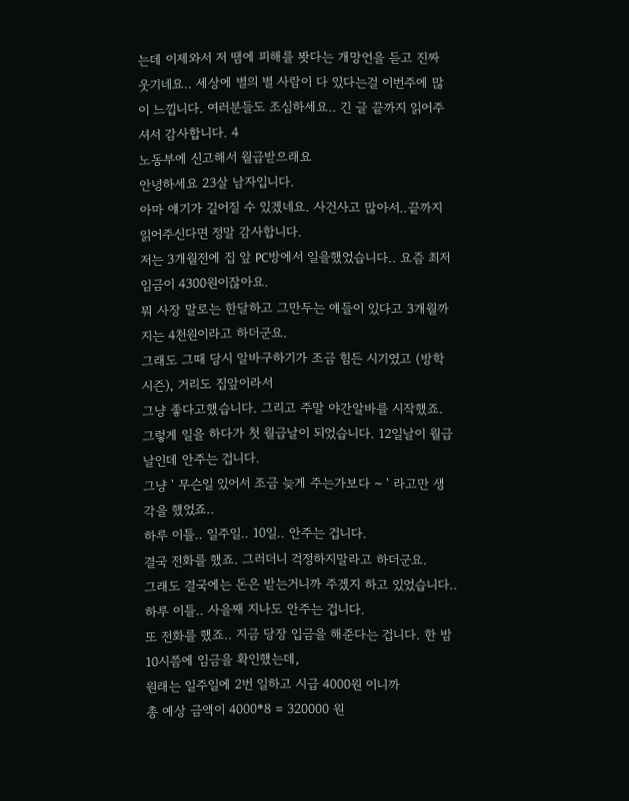는데 이제와서 저 땜에 피해를 봣다는 개망언을 듣고 진짜 웃기네요.. 세상에 별의 별 사람이 다 있다는걸 이번주에 많이 느낍니다. 여러분들도 조심하세요.. 긴 글 끝까지 읽어주셔서 감사합니다. 4
노동부에 신고해서 월급받으래요
안녕하세요 23살 남자입니다.
아마 얘기가 길어질 수 있겠네요. 사건사고 많아서..끝까지 읽어주신다면 정말 감사합니다.
저는 3개월전에 집 앞 PC방에서 일을했었습니다.. 요즘 최저임금이 4300원이잖아요.
뭐 사장 말로는 한달하고 그만두는 얘들이 있다고 3개월까지는 4천원이라고 하더군요.
그래도 그때 당시 알바구하기가 조금 힘든 시기였고 (방학시즌), 거리도 집앞이라서
그냥 좋다고했습니다. 그리고 주말 야간알바를 시작했죠.
그렇게 일을 하다가 첫 월급날이 되었습니다. 12일날이 월급날인데 안주는 겁니다.
그냥 ' 무슨일 있어서 조금 늦게 주는가보다 ~ ' 라고만 생각을 했었죠..
하루 이틀.. 일주일.. 10일.. 안주는 겁니다.
결국 전화를 했죠. 그러더니 걱정하지말라고 하더군요.
그래도 결국에는 돈은 받는거니까 주겠지 하고 있었습니다..
하루 이틀.. 사을째 지나도 안주는 겁니다.
또 전화를 했죠.. 지금 당장 입금을 해준다는 겁니다. 한 밤 10시쯤에 임금을 확인했는데,
원래는 일주일에 2번 일하고 시급 4000원 이니까
총 예상 금액이 4000*8 = 320000 원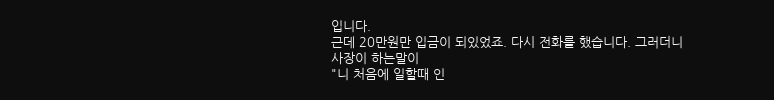입니다.
근데 20만원만 입금이 되있었죠. 다시 전화를 했습니다. 그러더니 사장이 하는말이
"니 처음에 일할때 인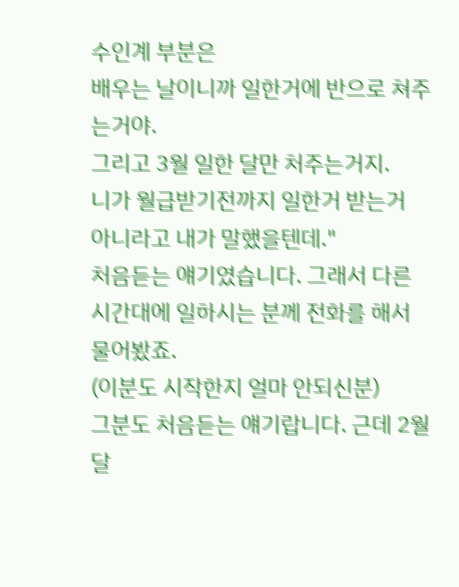수인계 부분은
배우는 날이니까 일한거에 반으로 쳐주는거야.
그리고 3월 일한 달만 처주는거지.
니가 월급받기전까지 일한거 받는거
아니라고 내가 말했을텐데."
처음듣는 얘기였습니다. 그래서 다른 시간대에 일하시는 분께 전화를 해서 물어봤죠.
(이분도 시작한지 얼마 안되신분)
그분도 처음듣는 얘기랍니다. 근데 2월달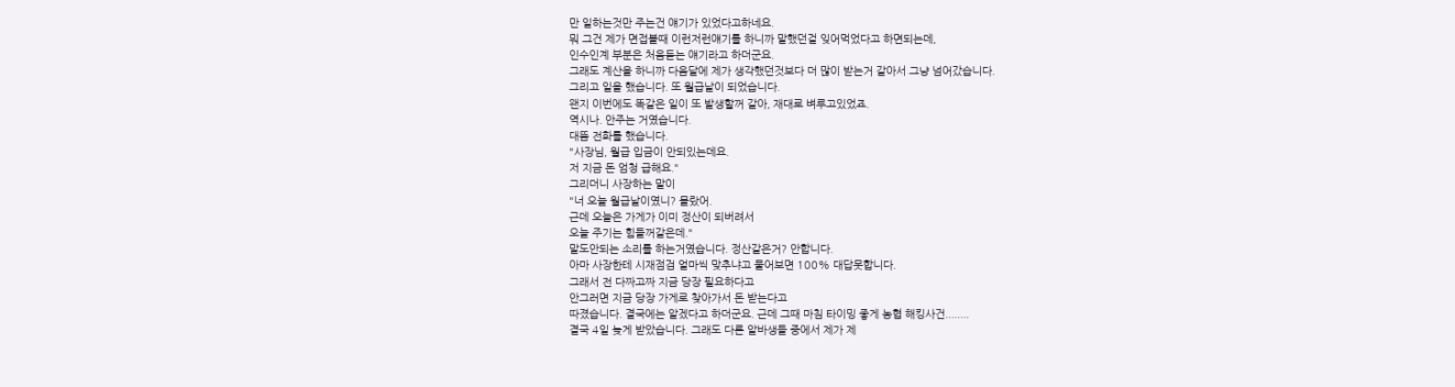만 일하는것만 주는건 얘기가 있었다고하네요.
뭐 그건 제가 면접볼때 이런저런얘기를 하니까 말했던걸 잊어먹었다고 하면되는데,
인수인계 부분은 처음듣는 얘기라고 하더군요.
그래도 계산을 하니까 다음달에 제가 생각했던것보다 더 많이 받는거 같아서 그냥 넘어갔습니다.
그리고 일을 했습니다. 또 월급날이 되었습니다.
왠지 이번에도 똑같은 일이 또 발생할꺼 같아, 재대로 벼루고있었죠.
역시나. 안주는 거였습니다.
대뜸 전화를 했습니다.
"사장님, 월급 입금이 안되있는데요.
저 지금 돈 엄청 급해요."
그리더니 사장하는 말이
"너 오늘 월급날이였니? 몰랐어.
근데 오늘은 가게가 이미 정산이 되버려서
오늘 주기는 힘들꺼같은데."
말도안되는 소리를 하는거였습니다. 정산같은거? 안합니다.
아마 사장한테 시재점검 얼마씩 맞추냐고 물어보면 100% 대답못합니다.
그래서 전 다짜고짜 지금 당장 필요하다고
안그러면 지금 당장 가게로 찾아가서 돈 받는다고
따졌습니다. 결국에는 알겠다고 하더군요. 근데 그때 마침 타이밍 좋게 농협 해킹사건........
결국 4일 늦게 받았습니다. 그래도 다른 알바생들 중에서 제가 제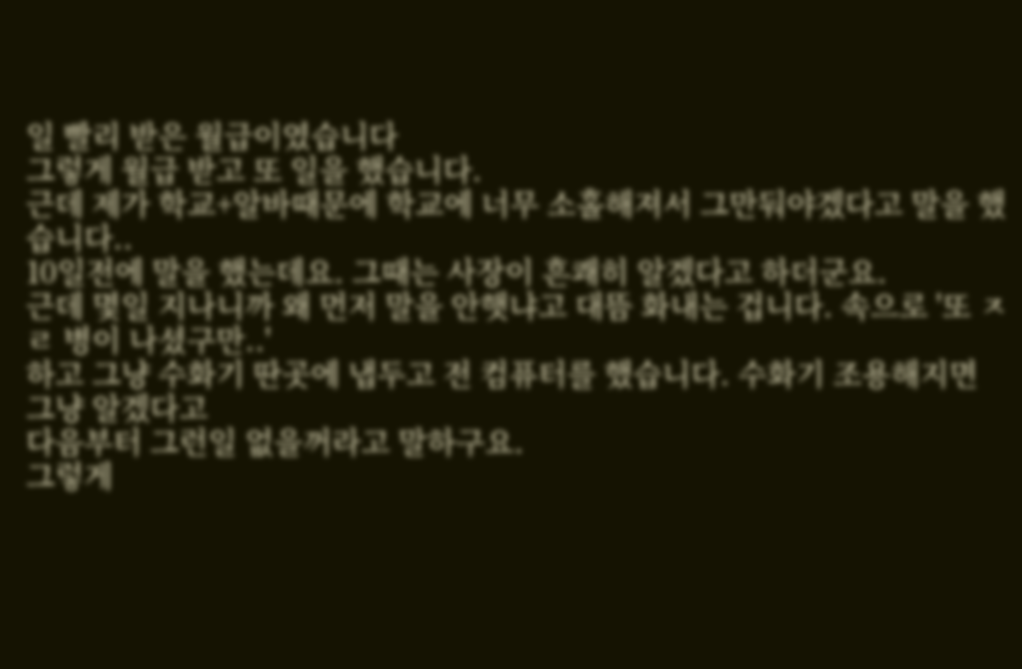일 빨리 받은 월급이였습니다
그렇게 월급 받고 또 일을 했습니다.
근데 제가 학교+알바때문에 학교에 너무 소홀해져서 그만둬야겠다고 말을 했습니다..
10일전에 말을 했는데요. 그때는 사장이 흔쾌히 알겠다고 하더군요.
근데 몇일 지나니까 왜 먼저 말을 안햇냐고 대뜸 화내는 겁니다. 속으로 '또 ㅈㄹ 병이 나셨구만..'
하고 그냥 수화기 딴곳에 냅두고 전 컴퓨터를 했습니다. 수화기 조용해지면 그냥 알겠다고
다음부터 그런일 없을꺼라고 말하구요.
그렇게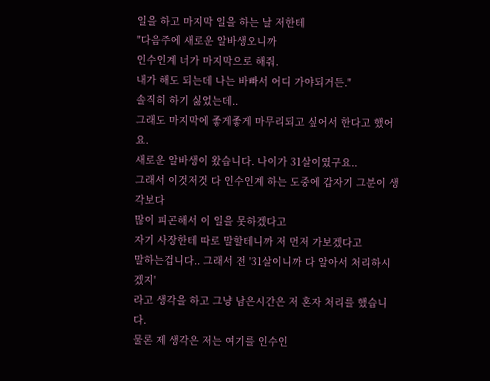일을 하고 마지막 일을 하는 날 저한테
"다음주에 새로운 알바생오니까
인수인계 너가 마지막으로 해줘.
내가 해도 되는데 나는 바빠서 어디 가야되거든."
솔직히 하기 싫었는데..
그래도 마지막에 좋게좋게 마무리되고 싶어서 한다고 했어요.
새로운 알바생이 왔습니다. 나이가 31살이였구요..
그래서 이것저것 다 인수인계 하는 도중에 갑자기 그분이 생각보다
많이 피곤해서 이 일을 못하겠다고
자기 사장한테 따로 말할테니까 저 먼저 가보겠다고
말하는겁니다.. 그래서 전 '31살이니까 다 알아서 처리하시겠지'
라고 생각을 하고 그냥 남은시간은 저 혼자 처리를 했습니다.
물론 제 생각은 저는 여기를 인수인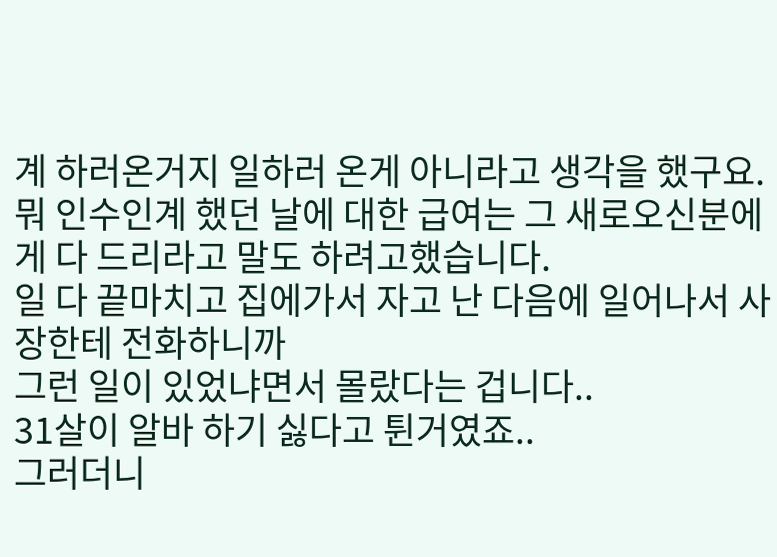계 하러온거지 일하러 온게 아니라고 생각을 했구요.
뭐 인수인계 했던 날에 대한 급여는 그 새로오신분에게 다 드리라고 말도 하려고했습니다.
일 다 끝마치고 집에가서 자고 난 다음에 일어나서 사장한테 전화하니까
그런 일이 있었냐면서 몰랐다는 겁니다..
31살이 알바 하기 싫다고 튄거였죠..
그러더니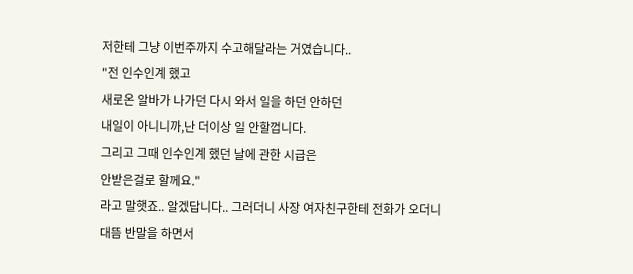저한테 그냥 이번주까지 수고해달라는 거였습니다..
"전 인수인계 했고
새로온 알바가 나가던 다시 와서 일을 하던 안하던
내일이 아니니까,난 더이상 일 안할껍니다.
그리고 그때 인수인계 했던 날에 관한 시급은
안받은걸로 할께요."
라고 말햇죠.. 알겠답니다.. 그러더니 사장 여자친구한테 전화가 오더니
대뜸 반말을 하면서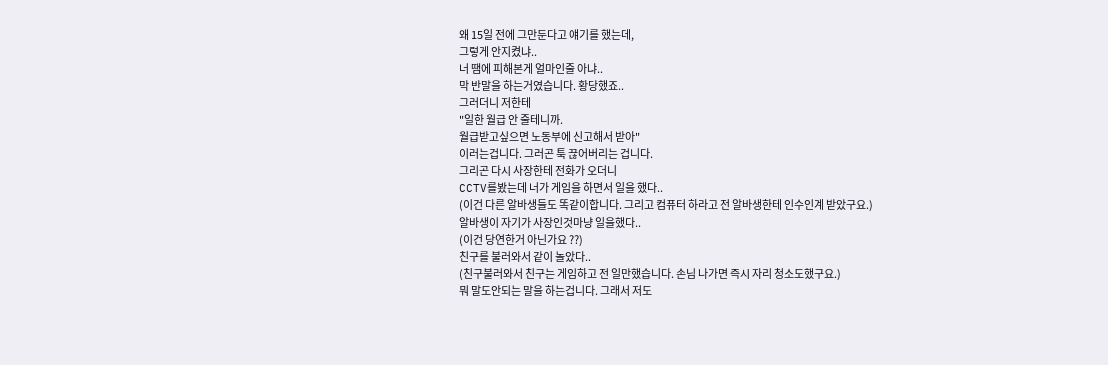왜 15일 전에 그만둔다고 얘기를 했는데,
그렇게 안지켰냐..
너 땜에 피해본게 얼마인줄 아냐..
막 반말을 하는거였습니다. 황당했죠..
그러더니 저한테
"일한 월급 안 줄테니까.
월급받고싶으면 노동부에 신고해서 받아"
이러는겁니다. 그러곤 툭 끊어버리는 겁니다.
그리곤 다시 사장한테 전화가 오더니
CCTV를봤는데 너가 게임을 하면서 일을 했다..
(이건 다른 알바생들도 똑같이합니다. 그리고 컴퓨터 하라고 전 알바생한테 인수인계 받았구요.)
알바생이 자기가 사장인것마냥 일을했다..
(이건 당연한거 아닌가요 ??)
친구를 불러와서 같이 놀았다..
(친구불러와서 친구는 게임하고 전 일만했습니다. 손님 나가면 즉시 자리 청소도했구요.)
뭐 말도안되는 말을 하는겁니다. 그래서 저도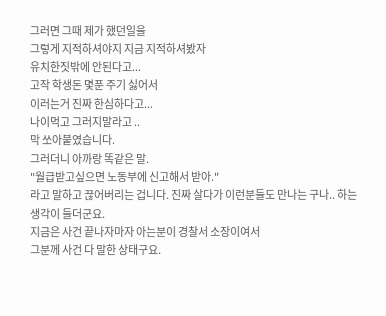그러면 그때 제가 했던일을
그렇게 지적하셔야지 지금 지적하셔봤자
유치한짓밖에 안된다고...
고작 학생돈 몇푼 주기 싫어서
이러는거 진짜 한심하다고...
나이먹고 그러지말라고 ..
막 쏘아붙였습니다.
그러더니 아까랑 똑같은 말.
"월급받고싶으면 노동부에 신고해서 받아."
라고 말하고 끊어버리는 겁니다. 진짜 살다가 이런분들도 만나는 구나.. 하는 생각이 들더군요.
지금은 사건 끝나자마자 아는분이 경찰서 소장이여서
그분께 사건 다 말한 상태구요.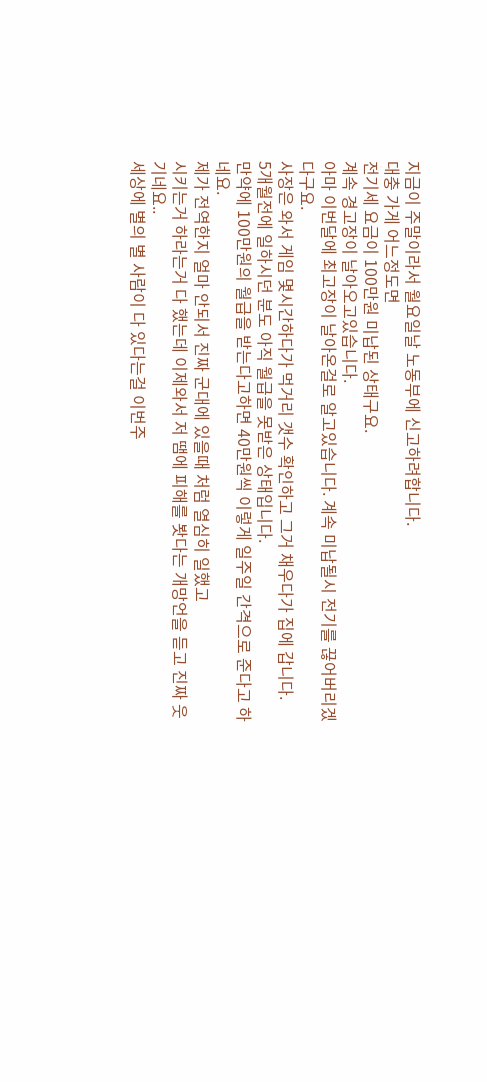지금이 주말이라서 월요일날 노동부에 신고하려합니다.
대충 가게 어느정도면
전기세 요금이 100만원 미납된 상태구요.
계속 경고장이 날아오고있습니다.
아마 이번달에 최고장이 날아온걸로 알고있습니다. 계속 미납될시 전기를 끊어버리겠다구요.
사장은 와서 게임 몇시간하다가 먹거리 갯수 확인하고 그거 채우다가 집에 갑니다.
5개월전에 일하시던 분도 아직 월급을 못받은 상태입니다.
만약에 100만원의 월급을 받는다고하면 40만원씩 이렇게 일주일 간격으로 준다고 하네요.
제가 전역한지 얼마 안되서 진짜 군대에 있을때 처럼 열심히 일했고
시키는거 하라는거 다 했는데 이제와서 저 땜에 피해를 봣다는 개망언을 듣고 진짜 웃기네요..
세상에 별의 별 사람이 다 있다는걸 이번주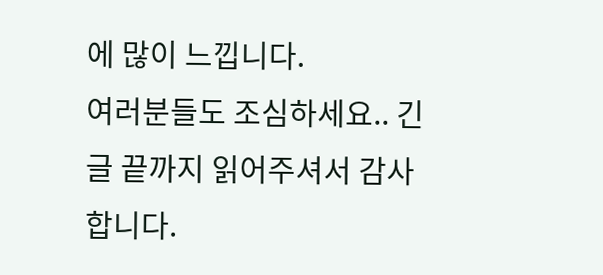에 많이 느낍니다.
여러분들도 조심하세요.. 긴 글 끝까지 읽어주셔서 감사합니다.